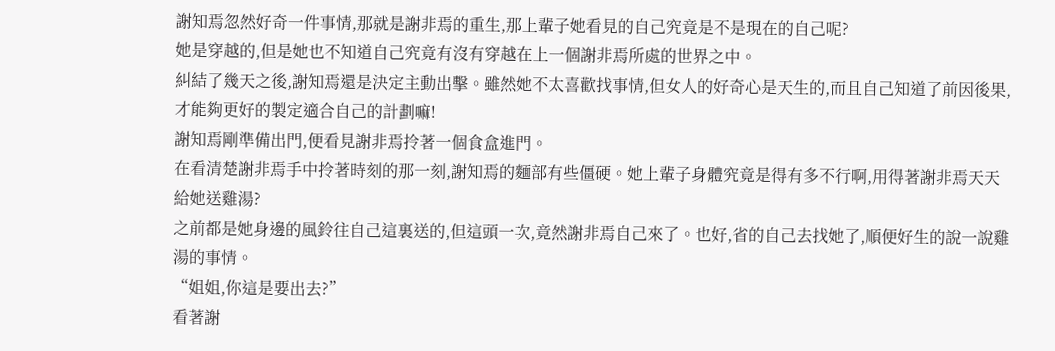謝知焉忽然好奇一件事情,那就是謝非焉的重生,那上輩子她看見的自己究竟是不是現在的自己呢?
她是穿越的,但是她也不知道自己究竟有沒有穿越在上一個謝非焉所處的世界之中。
糾結了幾天之後,謝知焉還是決定主動出擊。雖然她不太喜歡找事情,但女人的好奇心是天生的,而且自己知道了前因後果,才能夠更好的製定適合自己的計劃嘛!
謝知焉剛準備出門,便看見謝非焉拎著一個食盒進門。
在看清楚謝非焉手中拎著時刻的那一刻,謝知焉的麵部有些僵硬。她上輩子身體究竟是得有多不行啊,用得著謝非焉天天給她送雞湯?
之前都是她身邊的風鈴往自己這裏送的,但這頭一次,竟然謝非焉自己來了。也好,省的自己去找她了,順便好生的說一說雞湯的事情。
“姐姐,你這是要出去?”
看著謝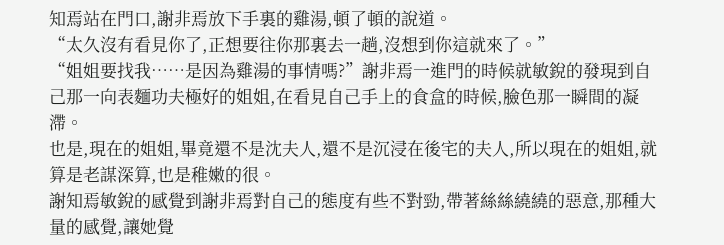知焉站在門口,謝非焉放下手裏的雞湯,頓了頓的說道。
“太久沒有看見你了,正想要往你那裏去一趟,沒想到你這就來了。”
“姐姐要找我……是因為雞湯的事情嗎?”謝非焉一進門的時候就敏銳的發現到自己那一向表麵功夫極好的姐姐,在看見自己手上的食盒的時候,臉色那一瞬間的凝滯。
也是,現在的姐姐,畢竟還不是沈夫人,還不是沉浸在後宅的夫人,所以現在的姐姐,就算是老謀深算,也是稚嫩的很。
謝知焉敏銳的感覺到謝非焉對自己的態度有些不對勁,帶著絲絲繞繞的惡意,那種大量的感覺,讓她覺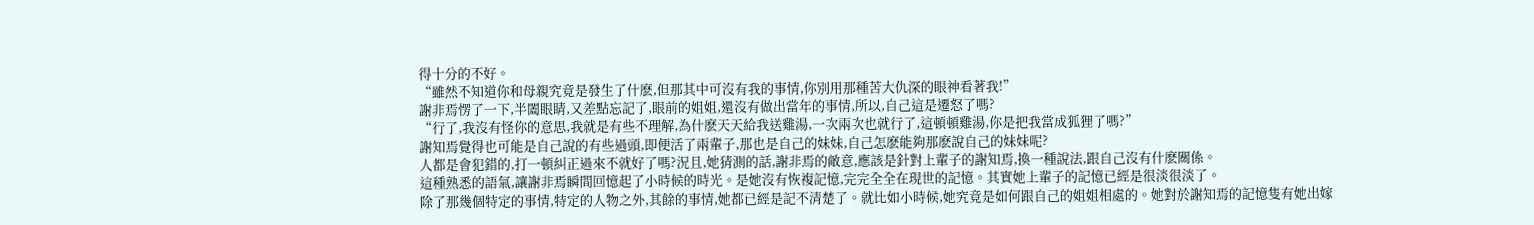得十分的不好。
“雖然不知道你和母親究竟是發生了什麽,但那其中可沒有我的事情,你別用那種苦大仇深的眼神看著我!”
謝非焉愣了一下,半闔眼睛,又差點忘記了,眼前的姐姐,還沒有做出當年的事情,所以,自己這是遷怒了嗎?
“行了,我沒有怪你的意思,我就是有些不理解,為什麽天天給我送雞湯,一次兩次也就行了,這頓頓雞湯,你是把我當成狐狸了嗎?”
謝知焉覺得也可能是自己說的有些過頭,即便活了兩輩子,那也是自己的妹妹,自己怎麽能夠那麽說自己的妹妹呢?
人都是會犯錯的,打一頓糾正過來不就好了嗎?況且,她猜測的話,謝非焉的敵意,應該是針對上輩子的謝知焉,換一種說法,跟自己沒有什麽關係。
這種熟悉的語氣,讓謝非焉瞬間回憶起了小時候的時光。是她沒有恢複記憶,完完全全在現世的記憶。其實她上輩子的記憶已經是很淡很淡了。
除了那幾個特定的事情,特定的人物之外,其餘的事情,她都已經是記不清楚了。就比如小時候,她究竟是如何跟自己的姐姐相處的。她對於謝知焉的記憶隻有她出嫁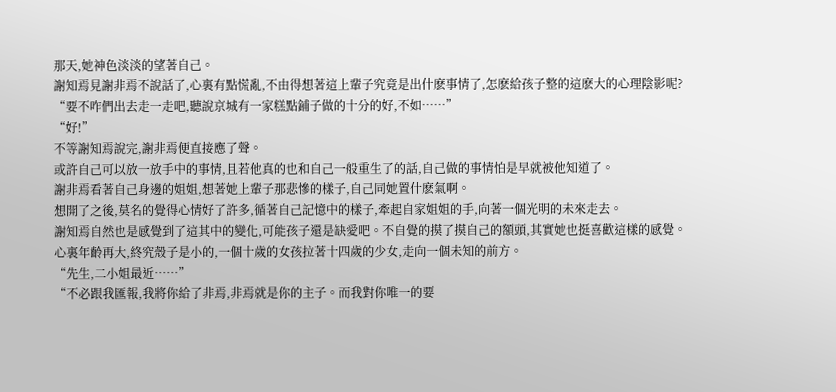那天,她神色淡淡的望著自己。
謝知焉見謝非焉不說話了,心裏有點慌亂,不由得想著這上輩子究竟是出什麽事情了,怎麽給孩子整的這麽大的心理陰影呢?
“要不咋們出去走一走吧,聽說京城有一家糕點鋪子做的十分的好,不如……”
“好!”
不等謝知焉說完,謝非焉便直接應了聲。
或許自己可以放一放手中的事情,且若他真的也和自己一般重生了的話,自己做的事情怕是早就被他知道了。
謝非焉看著自己身邊的姐姐,想著她上輩子那悲慘的樣子,自己同她置什麽氣啊。
想開了之後,莫名的覺得心情好了許多,循著自己記憶中的樣子,牽起自家姐姐的手,向著一個光明的未來走去。
謝知焉自然也是感覺到了這其中的變化,可能孩子還是缺愛吧。不自覺的摸了摸自己的額頭,其實她也挺喜歡這樣的感覺。
心裏年齡再大,終究殼子是小的,一個十歲的女孩拉著十四歲的少女,走向一個未知的前方。
“先生,二小姐最近……”
“不必跟我匯報,我將你給了非焉,非焉就是你的主子。而我對你唯一的要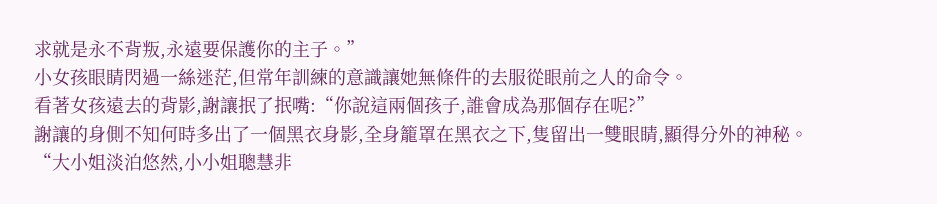求就是永不背叛,永遠要保護你的主子。”
小女孩眼睛閃過一絲迷茫,但常年訓練的意識讓她無條件的去服從眼前之人的命令。
看著女孩遠去的背影,謝讓抿了抿嘴:“你說這兩個孩子,誰會成為那個存在呢?”
謝讓的身側不知何時多出了一個黑衣身影,全身籠罩在黑衣之下,隻留出一雙眼睛,顯得分外的神秘。
“大小姐淡泊悠然,小小姐聰慧非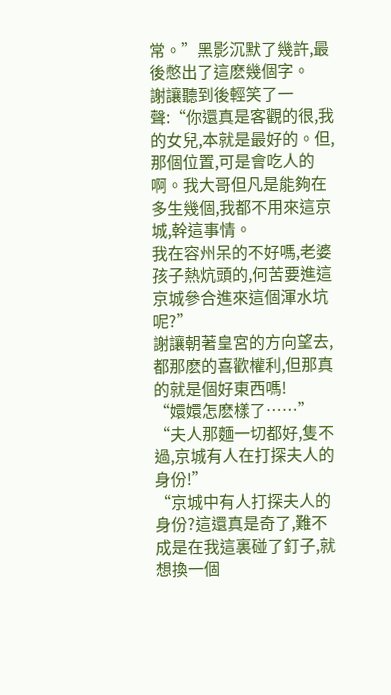常。”黑影沉默了幾許,最後憋出了這麽幾個字。
謝讓聽到後輕笑了一聲:“你還真是客觀的很,我的女兒,本就是最好的。但,那個位置,可是會吃人的啊。我大哥但凡是能夠在多生幾個,我都不用來這京城,幹這事情。
我在容州呆的不好嗎,老婆孩子熱炕頭的,何苦要進這京城參合進來這個渾水坑呢?”
謝讓朝著皇宮的方向望去,都那麽的喜歡權利,但那真的就是個好東西嗎!
“嬛嬛怎麽樣了……”
“夫人那麵一切都好,隻不過,京城有人在打探夫人的身份!”
“京城中有人打探夫人的身份?這還真是奇了,難不成是在我這裏碰了釘子,就想換一個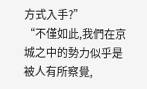方式入手?”
“不僅如此,我們在京城之中的勢力似乎是被人有所察覺,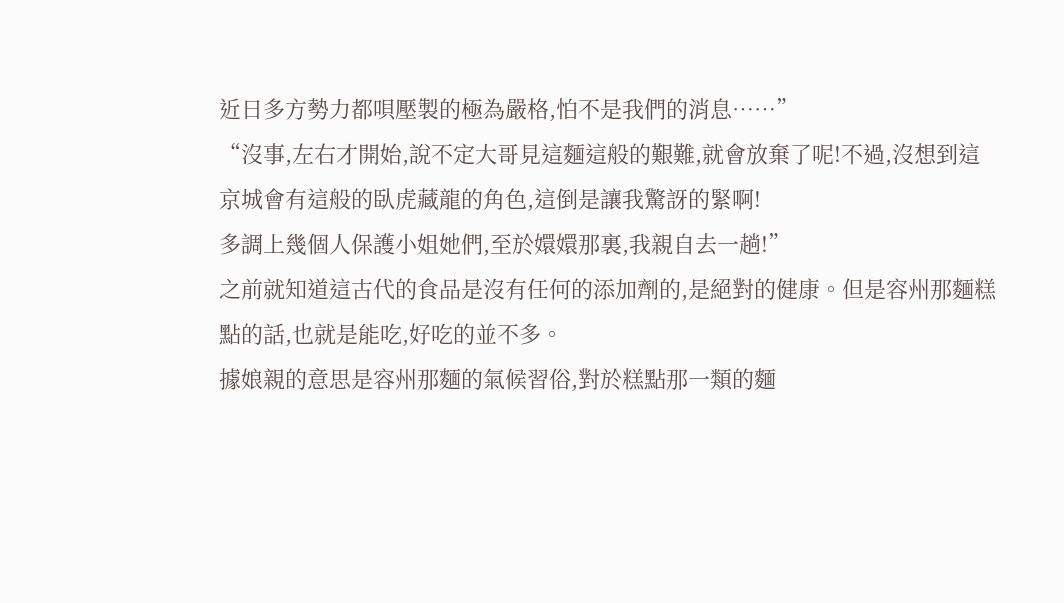近日多方勢力都唄壓製的極為嚴格,怕不是我們的消息……”
“沒事,左右才開始,說不定大哥見這麵這般的艱難,就會放棄了呢!不過,沒想到這京城會有這般的臥虎藏龍的角色,這倒是讓我驚訝的緊啊!
多調上幾個人保護小姐她們,至於嬛嬛那裏,我親自去一趟!”
之前就知道這古代的食品是沒有任何的添加劑的,是絕對的健康。但是容州那麵糕點的話,也就是能吃,好吃的並不多。
據娘親的意思是容州那麵的氣候習俗,對於糕點那一類的麵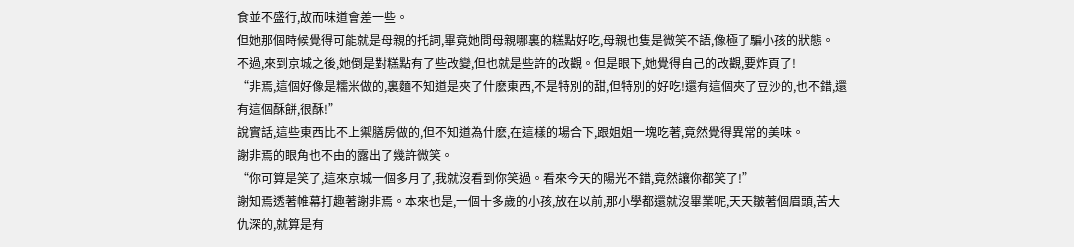食並不盛行,故而味道會差一些。
但她那個時候覺得可能就是母親的托詞,畢竟她問母親哪裏的糕點好吃,母親也隻是微笑不語,像極了騙小孩的狀態。
不過,來到京城之後,她倒是對糕點有了些改變,但也就是些許的改觀。但是眼下,她覺得自己的改觀,要炸頁了!
“非焉,這個好像是糯米做的,裏麵不知道是夾了什麽東西,不是特別的甜,但特別的好吃!還有這個夾了豆沙的,也不錯,還有這個酥餅,很酥!”
說實話,這些東西比不上禦膳房做的,但不知道為什麽,在這樣的場合下,跟姐姐一塊吃著,竟然覺得異常的美味。
謝非焉的眼角也不由的露出了幾許微笑。
“你可算是笑了,這來京城一個多月了,我就沒看到你笑過。看來今天的陽光不錯,竟然讓你都笑了!”
謝知焉透著帷幕打趣著謝非焉。本來也是,一個十多歲的小孩,放在以前,那小學都還就沒畢業呢,天天皺著個眉頭,苦大仇深的,就算是有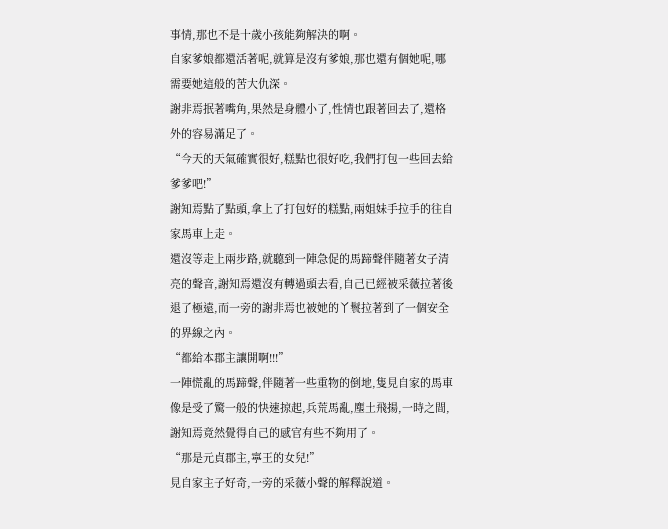事情,那也不是十歲小孩能夠解決的啊。
自家爹娘都還活著呢,就算是沒有爹娘,那也還有個她呢,哪需要她這般的苦大仇深。
謝非焉抿著嘴角,果然是身體小了,性情也跟著回去了,還格外的容易滿足了。
“今天的天氣確實很好,糕點也很好吃,我們打包一些回去給爹爹吧!”
謝知焉點了點頭,拿上了打包好的糕點,兩姐妹手拉手的往自家馬車上走。
還沒等走上兩步路,就聽到一陣急促的馬蹄聲伴隨著女子清亮的聲音,謝知焉還沒有轉過頭去看,自己已經被采薇拉著後退了極遠,而一旁的謝非焉也被她的丫鬟拉著到了一個安全的界線之內。
“都給本郡主讓開啊!!!”
一陣慌亂的馬蹄聲,伴隨著一些重物的倒地,隻見自家的馬車像是受了驚一般的快速掠起,兵荒馬亂,塵土飛揚,一時之間,謝知焉竟然覺得自己的感官有些不夠用了。
“那是元貞郡主,寧王的女兒!”
見自家主子好奇,一旁的采薇小聲的解釋說道。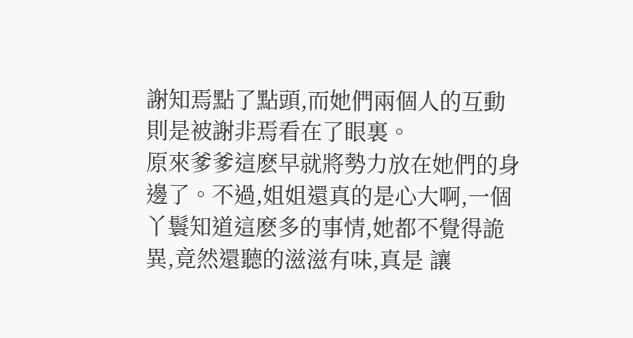謝知焉點了點頭,而她們兩個人的互動則是被謝非焉看在了眼裏。
原來爹爹這麽早就將勢力放在她們的身邊了。不過,姐姐還真的是心大啊,一個丫鬟知道這麽多的事情,她都不覺得詭異,竟然還聽的滋滋有味,真是 讓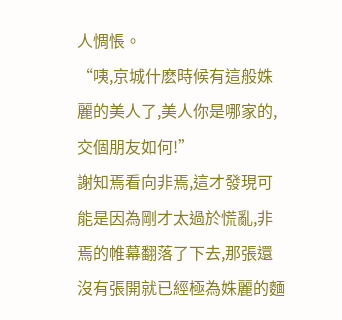人惆悵。
“咦,京城什麽時候有這般姝麗的美人了,美人你是哪家的,交個朋友如何!”
謝知焉看向非焉,這才發現可能是因為剛才太過於慌亂,非焉的帷幕翻落了下去,那張還沒有張開就已經極為姝麗的麵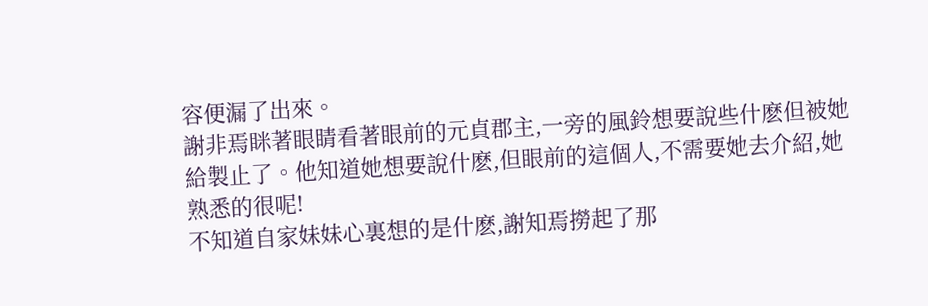容便漏了出來。
謝非焉眯著眼睛看著眼前的元貞郡主,一旁的風鈴想要說些什麽但被她給製止了。他知道她想要說什麽,但眼前的這個人,不需要她去介紹,她熟悉的很呢!
不知道自家妹妹心裏想的是什麽,謝知焉撈起了那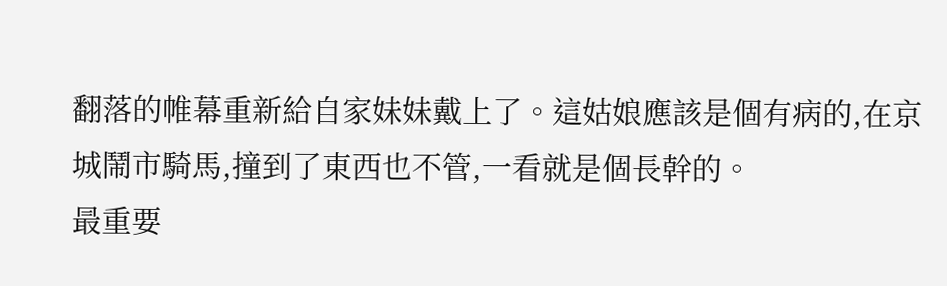翻落的帷幕重新給自家妹妹戴上了。這姑娘應該是個有病的,在京城鬧市騎馬,撞到了東西也不管,一看就是個長幹的。
最重要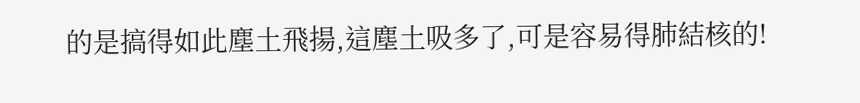的是搞得如此塵土飛揚,這塵土吸多了,可是容易得肺結核的!